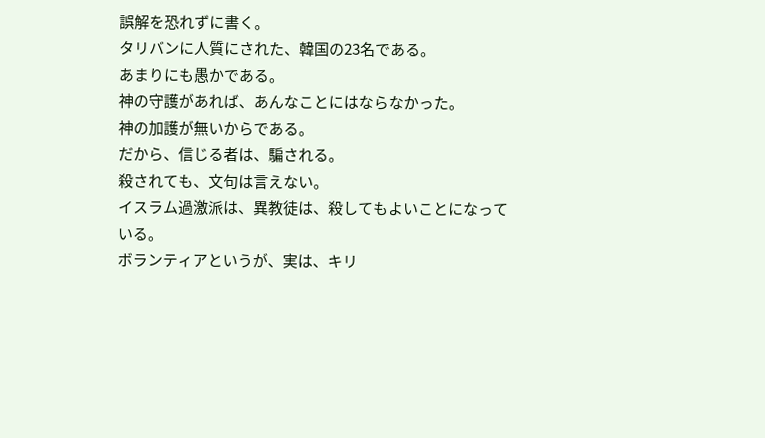誤解を恐れずに書く。
タリバンに人質にされた、韓国の23名である。
あまりにも愚かである。
神の守護があれば、あんなことにはならなかった。
神の加護が無いからである。
だから、信じる者は、騙される。
殺されても、文句は言えない。
イスラム過激派は、異教徒は、殺してもよいことになっている。
ボランティアというが、実は、キリ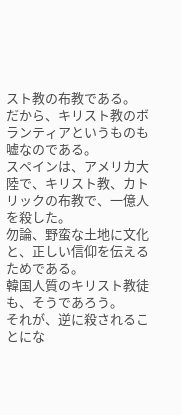スト教の布教である。
だから、キリスト教のボランティアというものも嘘なのである。
スペインは、アメリカ大陸で、キリスト教、カトリックの布教で、一億人を殺した。
勿論、野蛮な土地に文化と、正しい信仰を伝えるためである。
韓国人質のキリスト教徒も、そうであろう。
それが、逆に殺されることにな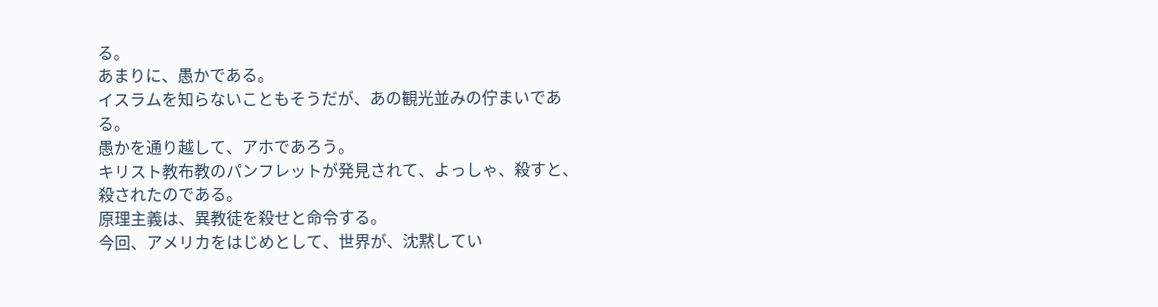る。
あまりに、愚かである。
イスラムを知らないこともそうだが、あの観光並みの佇まいである。
愚かを通り越して、アホであろう。
キリスト教布教のパンフレットが発見されて、よっしゃ、殺すと、殺されたのである。
原理主義は、異教徒を殺せと命令する。
今回、アメリカをはじめとして、世界が、沈黙してい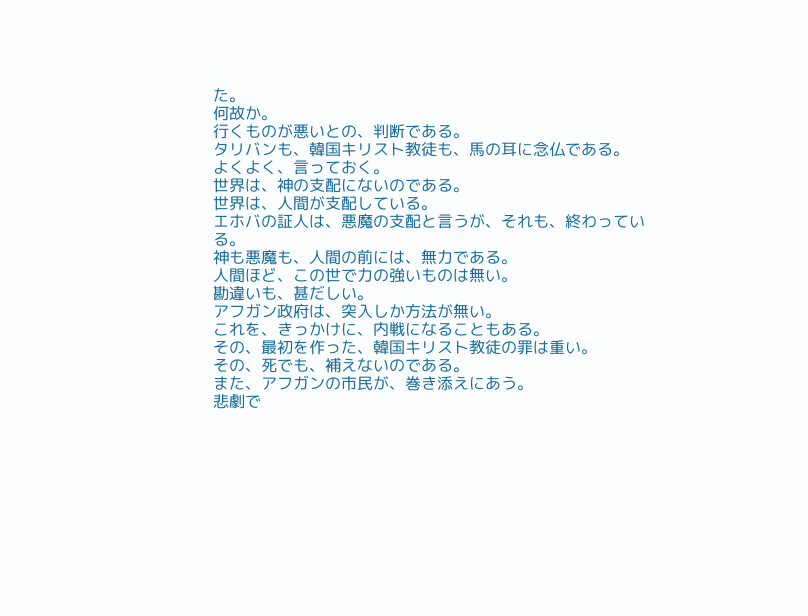た。
何故か。
行くものが悪いとの、判断である。
タリバンも、韓国キリスト教徒も、馬の耳に念仏である。
よくよく、言っておく。
世界は、神の支配にないのである。
世界は、人間が支配している。
エホバの証人は、悪魔の支配と言うが、それも、終わっている。
神も悪魔も、人間の前には、無力である。
人間ほど、この世で力の強いものは無い。
勘違いも、甚だしい。
アフガン政府は、突入しか方法が無い。
これを、きっかけに、内戦になることもある。
その、最初を作った、韓国キリスト教徒の罪は重い。
その、死でも、補えないのである。
また、アフガンの市民が、巻き添えにあう。
悲劇で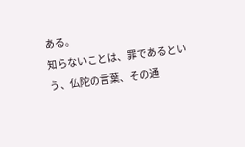ある。
知らないことは、罪であるという、仏陀の言葉、その通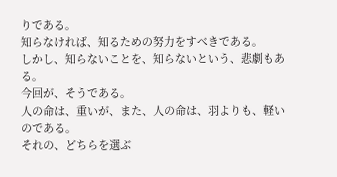りである。
知らなければ、知るための努力をすべきである。
しかし、知らないことを、知らないという、悲劇もある。
今回が、そうである。
人の命は、重いが、また、人の命は、羽よりも、軽いのである。
それの、どちらを選ぶ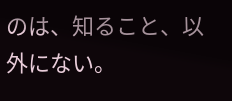のは、知ること、以外にない。